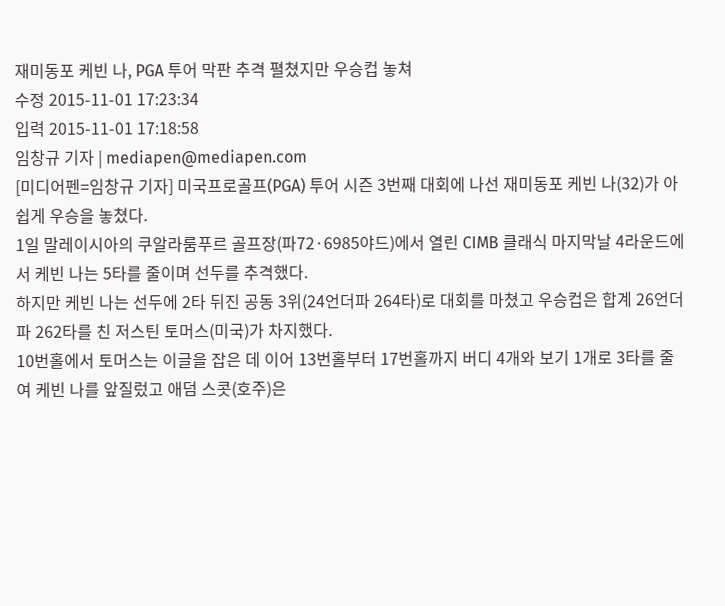재미동포 케빈 나, PGA 투어 막판 추격 펼쳤지만 우승컵 놓쳐
수정 2015-11-01 17:23:34
입력 2015-11-01 17:18:58
임창규 기자 | mediapen@mediapen.com
[미디어펜=임창규 기자] 미국프로골프(PGA) 투어 시즌 3번째 대회에 나선 재미동포 케빈 나(32)가 아쉽게 우승을 놓쳤다.
1일 말레이시아의 쿠알라룸푸르 골프장(파72·6985야드)에서 열린 CIMB 클래식 마지막날 4라운드에서 케빈 나는 5타를 줄이며 선두를 추격했다.
하지만 케빈 나는 선두에 2타 뒤진 공동 3위(24언더파 264타)로 대회를 마쳤고 우승컵은 합계 26언더파 262타를 친 저스틴 토머스(미국)가 차지했다.
10번홀에서 토머스는 이글을 잡은 데 이어 13번홀부터 17번홀까지 버디 4개와 보기 1개로 3타를 줄여 케빈 나를 앞질렀고 애덤 스콧(호주)은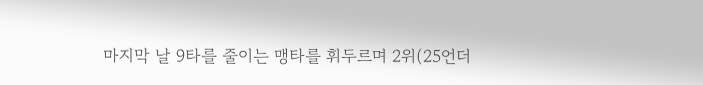마지막 날 9타를 줄이는 맹타를 휘두르며 2위(25언더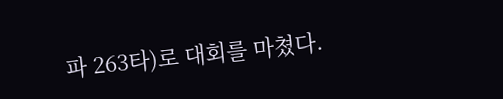파 263타)로 대회를 마쳤다.